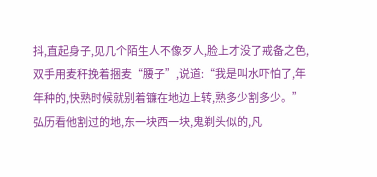抖,直起身子,见几个陌生人不像歹人,脸上才没了戒备之色,双手用麦秆挽着捆麦“腰子”,说道:“我是叫水吓怕了,年年种的,快熟时候就别着镰在地边上转,熟多少割多少。”
弘历看他割过的地,东一块西一块,鬼剃头似的,凡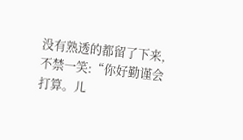没有熟透的都留了下来,不禁一笑:“你好勤谨会打算。儿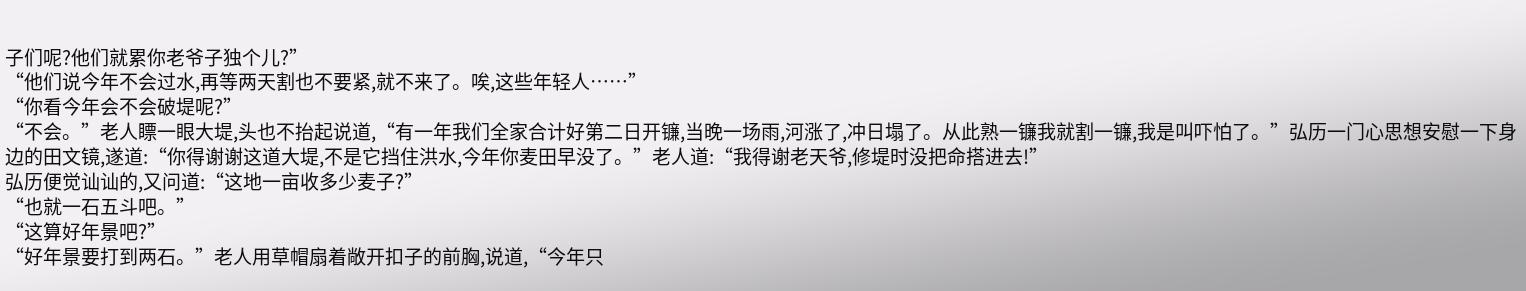子们呢?他们就累你老爷子独个儿?”
“他们说今年不会过水,再等两天割也不要紧,就不来了。唉,这些年轻人……”
“你看今年会不会破堤呢?”
“不会。”老人瞟一眼大堤,头也不抬起说道,“有一年我们全家合计好第二日开镰,当晚一场雨,河涨了,冲日塌了。从此熟一镰我就割一镰,我是叫吓怕了。”弘历一门心思想安慰一下身边的田文镜,遂道:“你得谢谢这道大堤,不是它挡住洪水,今年你麦田早没了。”老人道:“我得谢老天爷,修堤时没把命搭进去!”
弘历便觉讪讪的,又问道:“这地一亩收多少麦子?”
“也就一石五斗吧。”
“这算好年景吧?”
“好年景要打到两石。”老人用草帽扇着敞开扣子的前胸,说道,“今年只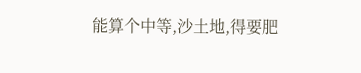能算个中等,沙土地,得要肥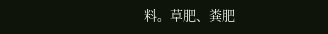料。草肥、粪肥